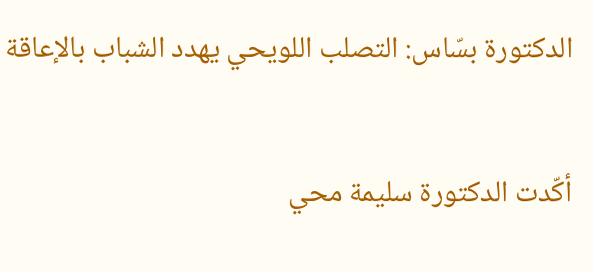الدكتورة بسّاس: التصلب اللويحي يهدد الشباب بالإعاقة

أكّدت الدكتورة سليمة محي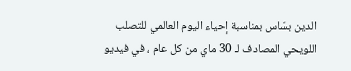الدين بسّاس بمناسبة إحياء اليوم العالمي للتصلب اللويحي المصادف لـ 30 ماي من كل عام ، في فيديو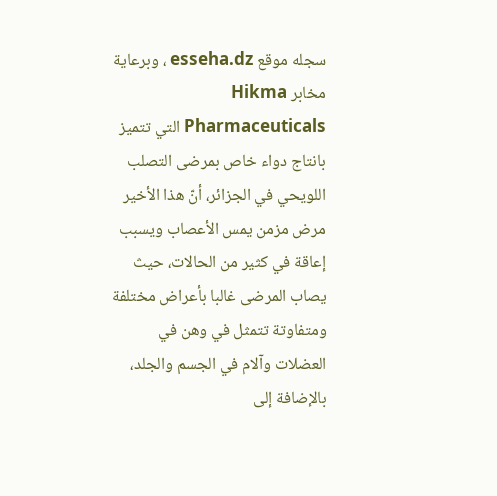سجله موقع esseha.dz ، وبرعاية مخابر Hikma Pharmaceuticals التي تتميز بانتاج دواء خاص بمرضى التصلب اللويحي في الجزائر، أنّ هذا الأخير مرض مزمن يمس الأعصاب ويسبب إعاقة في كثير من الحالات، حيث يصاب المرضى غالبا بأعراض مختلفة ومتفاوتة تتمثل في وهن في العضلات وآلام في الجسم والجلد، بالإضافة إلى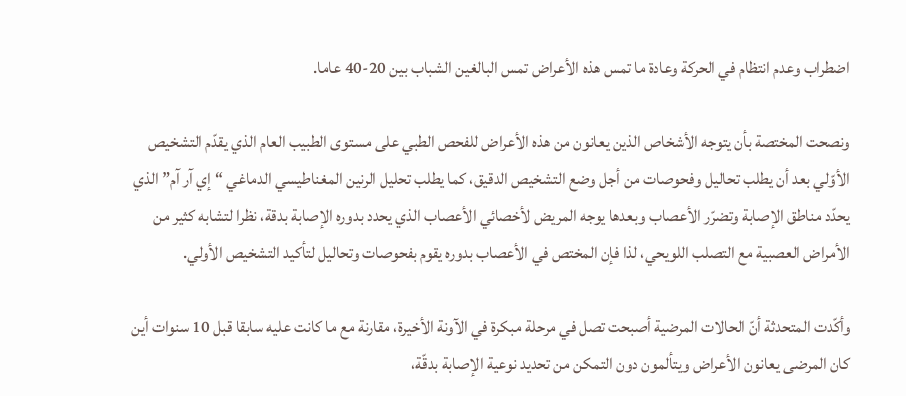اضطراب وعدم انتظام في الحركة وعادة ما تمس هذه الأعراض تمس البالغين الشباب بين 20-40 عاما.

ونصحت المختصة بأن يتوجه الأشخاص الذين يعانون من هذه الأعراض للفحص الطبي على مستوى الطبيب العام الذي يقدّم التشخيص الأوّلي بعد أن يطلب تحاليل وفحوصات من أجل وضع التشخيص الدقيق، كما يطلب تحليل الرنين المغناطيسي الدماغي “إي آر آم” الذي يحدّد مناطق الإصابة وتضرّر الأعصاب وبعدها يوجه المريض لأخصائي الأعصاب الذي يحدد بدوره الإصابة بدقة، نظرا لتشابه كثير من الأمراض العصبية مع التصلب اللويحي، لذا فإن المختص في الأعصاب بدوره يقوم بفحوصات وتحاليل لتأكيد التشخيص الأولي.

وأكّدت المتحدثة أنّ الحالات المرضية أصبحت تصل في مرحلة مبكرة في الآونة الأخيرة، مقارنة مع ما كانت عليه سابقا قبل 10 سنوات أين كان المرضى يعانون الأعراض ويتألمون دون التمكن من تحديد نوعية الإصابة بدقّة،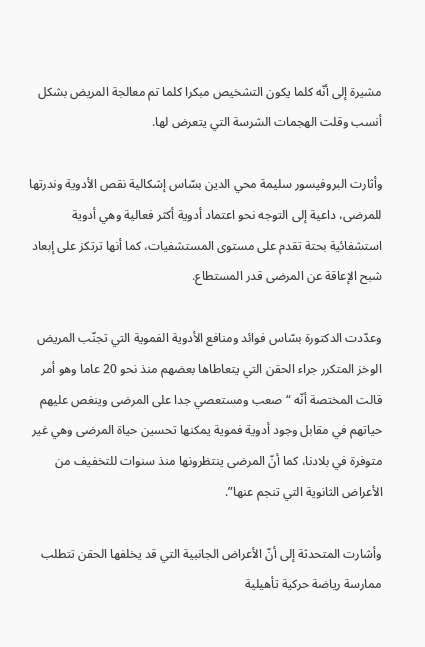مشيرة إلى أنّه كلما يكون التشخيص مبكرا كلما تم معالجة المريض بشكل أنسب وقلت الهجمات الشرسة التي يتعرض لها.

وأثارت البروفيسور سليمة محي الدين بسّاس إشكالية نقص الأدوية وندرتها للمرضى، داعية إلى التوجه نحو اعتماد أدوية أكثر فعالية وهي أدوية استشفائية بحتة تقدم على مستوى المستشفيات، كما أنها ترتكز على إبعاد شبح الإعاقة عن المرضى قدر المستطاع.

وعدّدت الدكتورة بسّاس فوائد ومنافع الأدوية الفموية التي تجنّب المريض الوخز المتكرر جراء الحقن التي يتعاطاها بعضهم منذ نحو 20 عاما وهو أمر قالت المختصة أنّه “صعب ومستعصي جدا على المرضى وينغص عليهم حياتهم في مقابل وجود أدوية فموية يمكنها تحسين حياة المرضى وهي غير متوفرة في بلادنا، كما أنّ المرضى ينتظرونها منذ سنوات للتخفيف من الأعراض الثانوية التي تنجم عنها”.

وأشارت المتحدثة إلى أنّ الأعراض الجانبية التي قد يخلفها الحقن تتطلب ممارسة رياضة حركية تأهيلية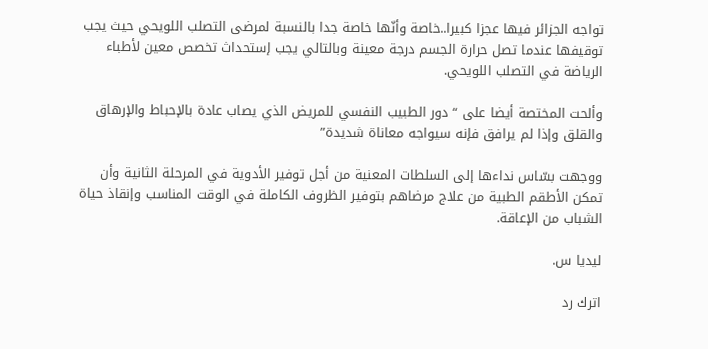تواجه الجزائر فيها عجزا كبيرا..خاصة وأنّها خاصة جدا بالنسبة لمرضى التصلب اللويحي حيث يجب توقيفها عندما تصل حرارة الجسم درجة معينة وبالتالي يجب إستحداث تخصص معين لأطباء الرياضة في التصلب اللويحي.

وألحت المختصة أيضا على “دور الطبيب النفسي للمريض الذي يصاب عادة بالإحباط والإرهاق والقلق وإذا لم يرافق فإنه سيواجه معاناة شديدة”

ووجهت بسّاس نداءها إلى السلطات المعنية من أجل توفير الأدوية في المرحلة الثانية وأن تمكن الأطقم الطبية من علاج مرضاهم بتوفير الظروف الكاملة في الوقت المناسب وإنقاذ حياة الشباب من الإعاقة.

ليديا س.

اترك رد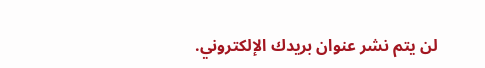لن يتم نشر عنوان بريدك الإلكتروني.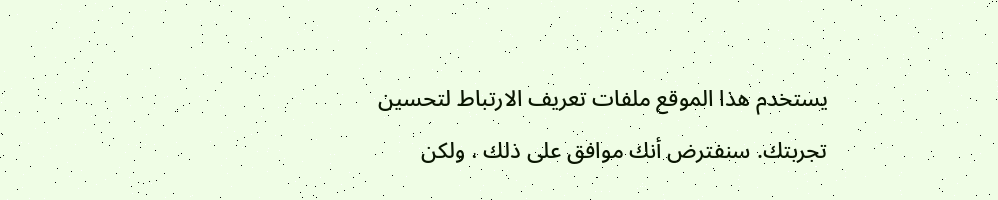يستخدم هذا الموقع ملفات تعريف الارتباط لتحسين تجربتك. سنفترض أنك موافق على ذلك ، ولكن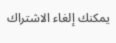يمكنك إلغاء الاشتراك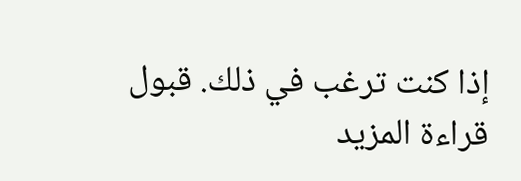إذا كنت ترغب في ذلك. قبول قراءة المزيد